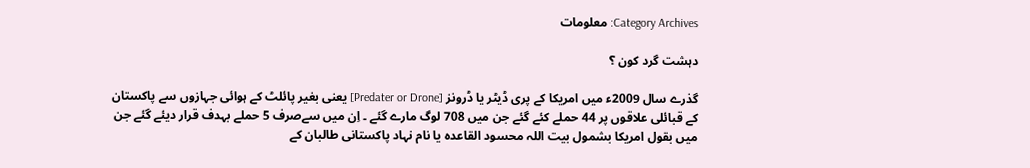Category Archives: معلومات

دہشت گرد کون ؟

گذرے سال 2009ء میں امریکا کے پری ڈیٹر یا ڈرونز [Predater or Drone] یعنی بغیر پائلٹ کے ہوائی جہازوں سے پاکستان کے قبائلی علاقوں پر 44 حملے کئے گئے جن میں 708 لوگ مارے گئے ۔ اِن میں سےصرف 5 حملے بہدف قرار دیئے گئے جن میں بقول امریکا بشمول بیت اللہ محسود القاعدہ یا نام نہاد پاکستانی طالبان کے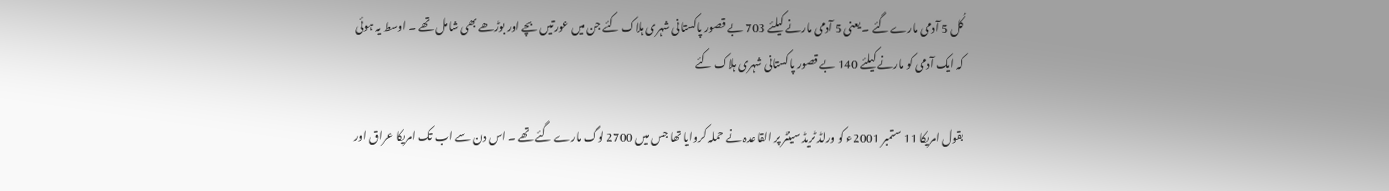کُل 5 آدمی مارے گئے ۔ یعنی 5 آدمی مارنے کیلئے 703 بے قصور پاکستانی شہری ہلاک کئے جن میں عورتیں بچے اور بوڑھے بھی شامل تھے ۔ اوسط یہ ہوئی کہ ایک آدمی کو مارنے کیلئے 140 بے قصور پاکستانی شہری ہلاک کئے

بقول امریکا 11 ستمبر 2001ء کو ورلڈ ٹریڈ سینٹر پر القاعدہ نے حملہ کروایا تھا جس میں 2700 لوگ مارے گئے تھے ۔ اس دن سے اب تک امریکا عراق اور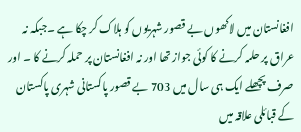افغانستان میں لاکھوں بے قصور شہریوں کو ہلاک کر چکا ہے ۔جبکہ نہ عراق پر حلمہ کرنے کا کوئی جواز تھا اور نہ افغانستان پر حملہ کرنے کا ۔ اور صرف پچھلے ایک ہی سال میں 703 بے قصور پاکستانی شہری پاکستان کے قبائلی علاقہ میں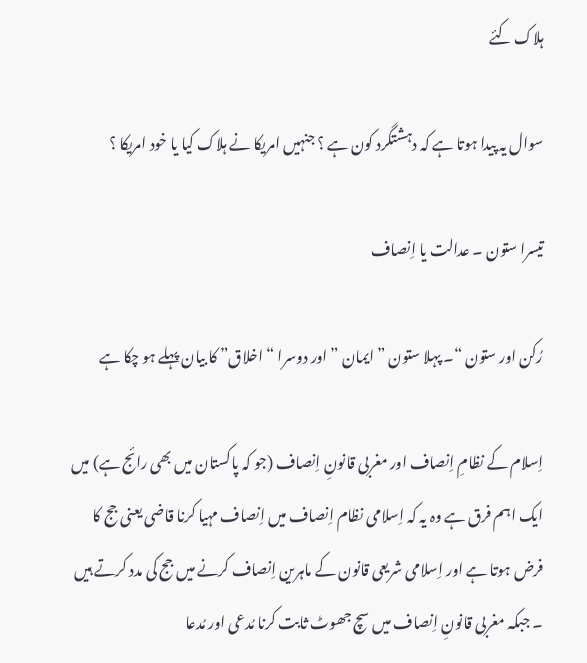ہلاک کئے

سوال یہ پیدا ہوتا ہے کہ دہشتگرد کون ہے ؟ جنہیں امریکا نے ہلاک کیا یا خود امریکا ؟

تیسرا ستون ۔ عدالت یا اِنصاف

رُکن اور ستون “۔ پہلا ستون ” ایمان ” اور دوسرا “اخلاق” کا بیان پہلے ہو چکا ہے

اِسلام کے نظامِ اِنصاف اور مغربی قانونِ اِنصاف (جو کہ پاکستان میں بھی رائج ہے) میں ایک اہم فرق ہے وہ یہ کہ اِسلامی نظام اِنصاف میں اِنصاف مہیا کرنا قاضی یعنی جج کا فرض ہوتا ہے اور اِسلامی شریعی قانون کے ماہرین اِنصاف کرنے میں جج کی مدد کرتے ہیں ۔ جبکہ مغربی قانونِ اِنصاف میں سچ جھوٹ ثابت کرنا مُدعی اور مُدعا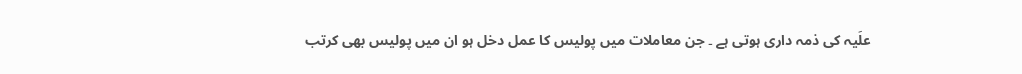علَیہ کی ذمہ داری ہوتی ہے ۔ جن معاملات میں پولیس کا عمل دخل ہو ان میں پولیس بھی کرتب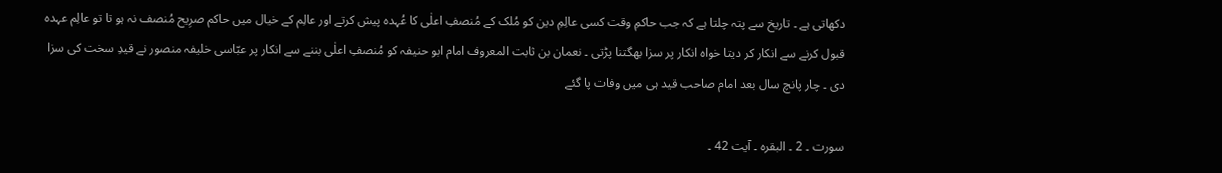دکھاتی ہے ۔ تاریخ سے پتہ چلتا ہے کہ جب حاکمِ وقت کسی عالِمِ دین کو مُلک کے مُنصفِ اعلٰی کا عُہدہ پیش کرتے اور عالِم کے خیال میں حاکم صرِیح مُنصف نہ ہو تا تو عالِم عہدہ قبول کرنے سے انکار کر دیتا خواہ انکار پر سزا بھگتنا پڑتی ۔ نعمان بن ثابت المعروف امام ابو حنیفہ کو مُنصفِ اعلٰی بننے سے انکار پر عبّاسی خلیفہ منصور نے قیدِ سخت کی سزا دی ۔ چار پانچ سال بعد امام صاحب قید ہی میں وفات پا گئے

سورت ۔ 2 ۔ البقرہ ۔ آیت 42 ۔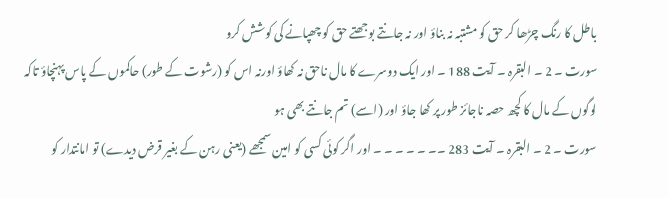باطل کا رنگ چڑھا کر حق کو مشتبہ نہ بناؤ اور نہ جانتے بوجھتے حق کو چھپانے کی کوشش کرو
سورت ۔ 2 ۔ البقرہ ۔ آیت 188 ۔ اور ایک دوسرے کا مال ناحق نہ کھاؤ اورنہ اس کو (رشوت کے طور) حاکموں کے پاس پہنچاؤ تاکہ لوگوں کے مال کا کچھ حصہ ناجائز طور پر کھا جاؤ اور (اسے) تم جانتے بھی ہو
سورت ۔ 2 ۔ البقرہ ۔ آیت 283 ۔۔ ۔ ۔ ۔ ۔ ۔ اور اگر کوئی کسی کو امین سمجھے (یعنی رہن کے بغیر قرض دیدے) تو امانتدار کو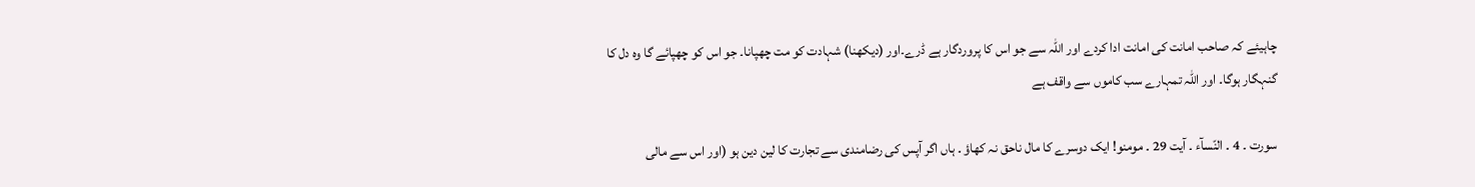چاہیئے کہ صاحب امانت کی امانت ادا کردے اور اللہ سے جو اس کا پروردگار ہے ڈرے۔اور (دیکھنا) شہادت کو مت چھپانا۔ جو اس کو چھپائے گا وہ دل کا گنہگار ہوگا۔ اور اللہ تمہارے سب کاموں سے واقف ہے

سورت ۔ 4 ۔ النّسآء ۔ آیت 29 ۔ مومنو! ایک دوسرے کا مال ناحق نہ کھاؤ ۔ ہاں اگر آپس کی رضامندی سے تجارت کا لین دین ہو (اور اس سے مالی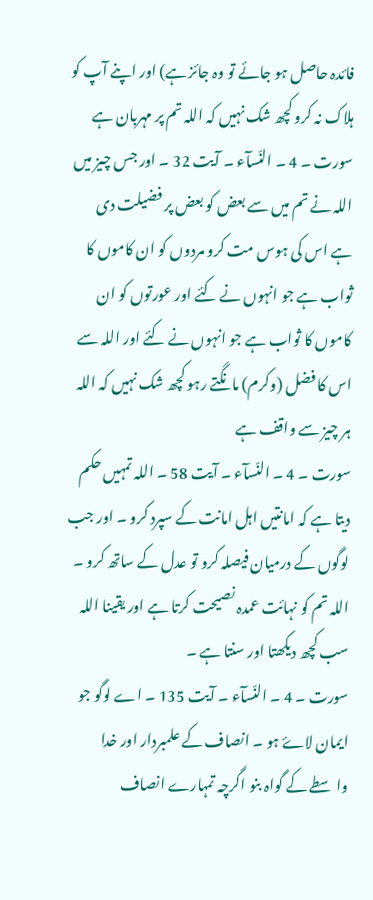فائدہ حاصل ہو جائے تو وہ جائز ہے) اور اپنے آپ کو ہلاک نہ کرو کچھ شک نہیں کہ اللہ تم پر مہربان ہے
سورت ۔ 4 ۔ النّسآء ۔ آیت 32 ۔ اور جس چیز میں اللہ نے تم میں سے بعض کو بعض پر فضیلت دی ہے اس کی ہوس مت کرو مردوں کو ان کاموں کا ثواب ہے جو انہوں نے کئے اور عورتوں کو ان کاموں کا ثواب ہے جو انہوں نے کئے اور اللہ سے اس کا فضل (وکرم) مانگتے رہو کچھ شک نہیں کہ اللہ ہر چیز سے واقف ہے
سورت ۔ 4 ۔ النّسآء ۔ آیت 58 ۔ اللہ تمہیں حکم دیتا ہے کہ امانتیں اہل امانت کے سپرد کرو ۔ اور جب لوگوں کے درمیان فیصلہ کرو تو عدل کے ساتھ کرو ۔ اللہ تم کو نہائت عمدہ نصیحت کرتا ہے اور یقینا اللہ سب کچھ دیکھتا اور سنتا ہے ۔
سورت ۔ 4 ۔ النّسآء ۔ آیت 135 ۔ اے لوگو جو ایمان لاۓ ہو ۔ انصاف کے علمبردار اور خدا واسطے کے گواہ بنو اگرچہ تمہارے انصاف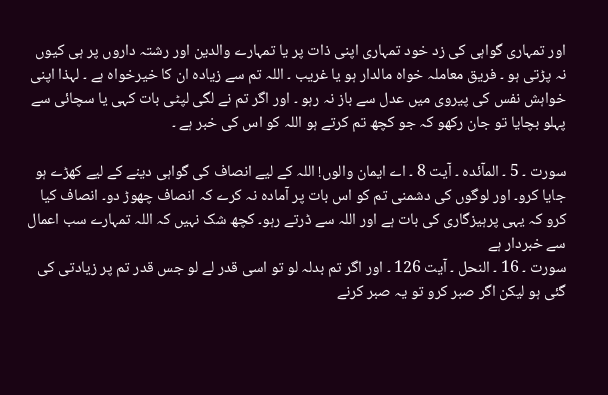اور تمہاری گواہی کی زد خود تمہاری اپنی ذات پر یا تمہارے والدین اور رشتہ داروں پر ہی کیوں نہ پڑتی ہو ۔ فریق معاملہ خواہ مالدار ہو یا غریب ۔ اللہ تم سے زیادہ ان کا خیرخواہ ہے ۔ لہذا اپنی خواہش نفس کی پیروی میں عدل سے باز نہ رہو ۔ اور اگر تم نے لگی لپٹی بات کہی یا سچائی سے پہلو بچایا تو جان رکھو کہ جو کچھ تم کرتے ہو اللہ کو اس کی خبر ہے ۔

سورت ۔ 5 ۔ المآئدہ ۔ آیت 8 ۔ اے ایمان والوں! اللہ کے لیے انصاف کی گواہی دینے کے لیے کھڑے ہو جایا کرو۔ اور لوگوں کی دشمنی تم کو اس بات پر آمادہ نہ کرے کہ انصاف چھوڑ دو۔ انصاف کیا کرو کہ یہی پرہیزگاری کی بات ہے اور اللہ سے ڈرتے رہو۔ کچھ شک نہیں کہ اللہ تمہارے سب اعمال سے خبردار ہے
سورت ۔ 16 ۔ النحل ۔ آیت 126 ۔ اور اگر تم بدلہ لو تو اسی قدر لے لو جس قدر تم پر زیادتی کی گئی ہو لیکن اگر صبر کرو تو یہ صبر کرنے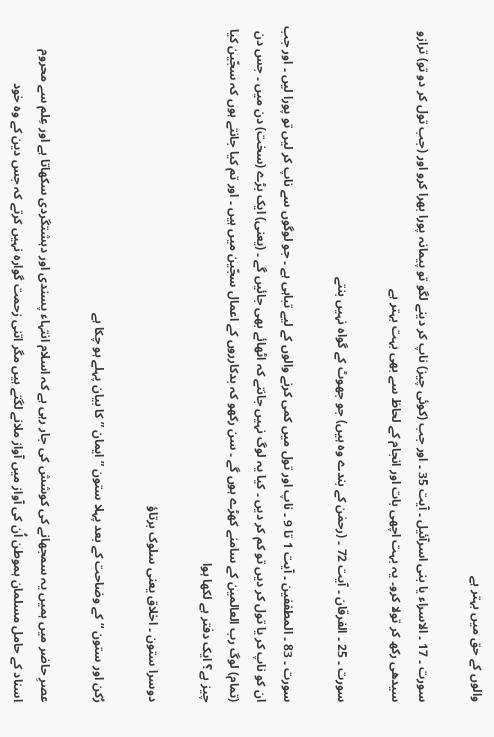والوں کے حق میں بہتر ہے

سورت ۔ 17 ۔ الاسراء یا بنی اسرآئیل ۔ آیت 35 ۔ اور جب (کوئی چیز) ناپ کر دینے لگو تو پیمانہ پورا بھرا کرو اور (جب تول کر دو تو) ترازو سیدھی رکھ کر تولا کرو۔ یہ بہت اچھی بات اور انجام کے لحاظ سے بھی بہت بہتر ہے

سورت ۔ 25 ۔ الفرقان ۔ آیت 72 ۔ (رحمٰن کے بندے وہ ہیں) جو جھوٹ کے گواہ نہیں بنتے

سورت ۔ 83 ۔ المطففین ۔ آیت 1 تا 9 ۔ ناپ اور تول میں کمی کرنے والوں کے لیے تباہی ہے ۔ جو لوگوں سے ناپ کر لیں تو پورا لیں ۔ اور جب ان کو ناپ کر یا تول کر دیں تو کم کر دیں ۔ کیا یہ لوگ نہیں جانتے کہ اٹھائے بھی جائیں گے ۔ (یعنی) ایک بڑے (سخت) دن میں ۔ جس دن (تمام) لوگ رب العالمین کے سامنے کھڑے ہوں گے ۔ سن رکھو کہ بدکارروں کے اعمال سجّین میں ہیں ۔ اور تم کیا جانتے ہوں کہ سجّین کیا چیز ہے؟ ایک دفتر ہے لکھا ہوا

دوسرا ستون ۔ اخلاق یعنی سلوک برتاؤ

رُکن اور ستون “کے وضاحت کے بعد پہلا ستون ” ایمان ” کا بیان پہلے ہو چکا ہے

عصرِ حاضر میں ہمیں یہ سمجھانے کی کوشش کی جار رہی ہے کہ اسلام انتہاء پسندی اور دہشتگردی سکھاتا ہے اور عِلم سے محروم اسناد کے حامل مسلمان ہموطن اُن کی آواز میں آواز ملانے لگتے ہیں مگر اتنی زحمت گوارہ نہیں کرتے کہ جس دین کے وہ خود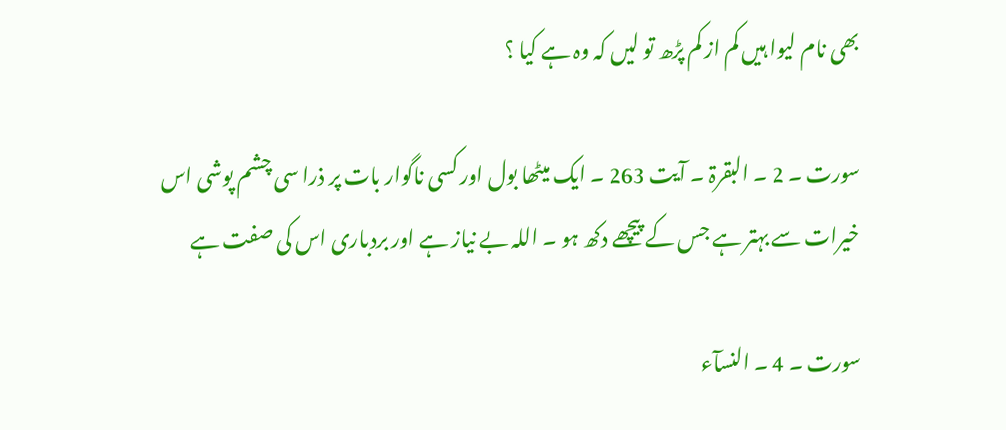بھی نام لیوا ہیں کم از کم پڑھ تو لیں کہ وہ ہے کیا ؟

سورت ۔ 2 ۔ البقرۃ ۔ آیت 263 ۔ ایک میٹھا بول اور کسی ناگوار بات پر ذرا سی چشم پوشی اس خیرات سے بہتر ہے جس کے پیچھے دکھ ہو ۔ اللہ بے نیاز ہے اور بردباری اس کی صفت ہے

سورت ۔ 4 ۔ النسآء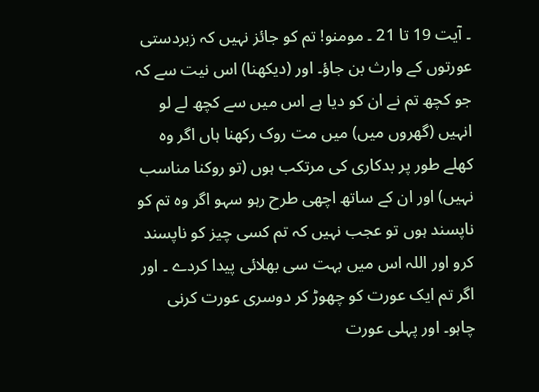۔ آیت 19 تا 21 ۔ مومنو! تم کو جائز نہیں کہ زبردستی عورتوں کے وارث بن جاؤ۔ اور (دیکھنا) اس نیت سے کہ جو کچھ تم نے ان کو دیا ہے اس میں سے کچھ لے لو انہیں (گھروں میں) میں مت روک رکھنا ہاں اگر وہ کھلے طور پر بدکاری کی مرتکب ہوں (تو روکنا مناسب نہیں) اور ان کے ساتھ اچھی طرح رہو سہو اگر وہ تم کو ناپسند ہوں تو عجب نہیں کہ تم کسی چیز کو ناپسند کرو اور اللہ اس میں بہت سی بھلائی پیدا کردے ۔ اور اگر تم ایک عورت کو چھوڑ کر دوسری عورت کرنی چاہو۔ اور پہلی عورت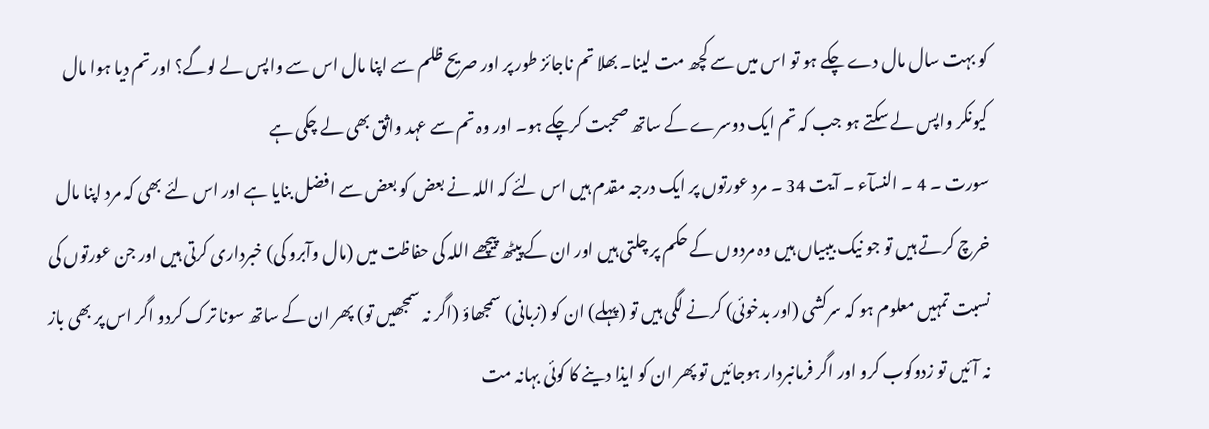کو بہت سال مال دے چکے ہو تو اس میں سے کچھ مت لینا۔ بھلا تم ناجائز طور پر اور صریح ظلم سے اپنا مال اس سے واپس لے لوگے؟ اور تم دیا ہوا مال کیونکر واپس لے سکتے ہو جب کہ تم ایک دوسرے کے ساتھ صحبت کرچکے ہو۔ اور وہ تم سے عہد واثق بھی لے چکی ہے
سورت ۔ 4 ۔ النسآء ۔ آیت 34 ۔ مرد عورتوں پر ایک درجہ مقدم ہیں اس لئے کہ اللہ نے بعض کو بعض سے افضل بنایا ہے اور اس لئے بھی کہ مرد اپنا مال خرچ کرتے ہیں تو جو نیک بیبیاں ہیں وہ مردوں کے حکم پر چلتی ہیں اور ان کے پیٹھ پیچھے اللہ کی حفاظت میں (مال وآبرو کی) خبرداری کرتی ہیں اور جن عورتوں کی نسبت تمہیں معلوم ہو کہ سرکشی (اور بدخوئی) کرنے لگی ہیں تو (پہلے) ان کو (زبانی) سمجھاؤ (اگر نہ سمجھیں تو) پھر ان کے ساتھ سونا ترک کردو اگر اس پر بھی باز نہ آئیں تو زدوکوب کرو اور اگر فرمانبردار ہوجائیں تو پھر ان کو ایذا دینے کا کوئی بہانہ مت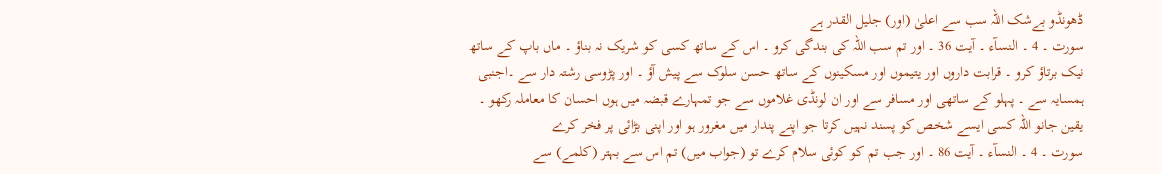ڈھونڈو بےشک اللہ سب سے اعلیٰ (اور) جلیل القدر ہے
سورت ۔ 4 ۔ النسآء ۔ آیت 36 ۔ اور تم سب اللہ کی بندگی کرو ۔ اس کے ساتھ کسی کو شریک نہ بناؤ ۔ ماں باپ کے ساتھ نیک برتاؤ کرو ۔ قرابت داروں اور یتیموں اور مسکینوں کے ساتھ حسن سلوک سے پیش آؤ ۔ اور پڑوسی رشتہ دار سے ۔اجنبی ہمسایہ سے ۔ پہلو کے ساتھی اور مسافر سے اور ان لونڈی غلاموں سے جو تمہارے قبضہ میں ہوں احسان کا معاملہ رکھو ۔ یقین جانو اللہ کسی ایسے شخص کو پسند نہیں کرتا جو اپنے پندار میں مغرور ہو اور اپنی بڑائی پر فخر کرے
سورت ۔ 4 ۔ النسآء ۔ آیت 86 ۔ اور جب تم کو کوئی سلام کرے تو (جواب میں) تم اس سے بہتر (کلمے) سے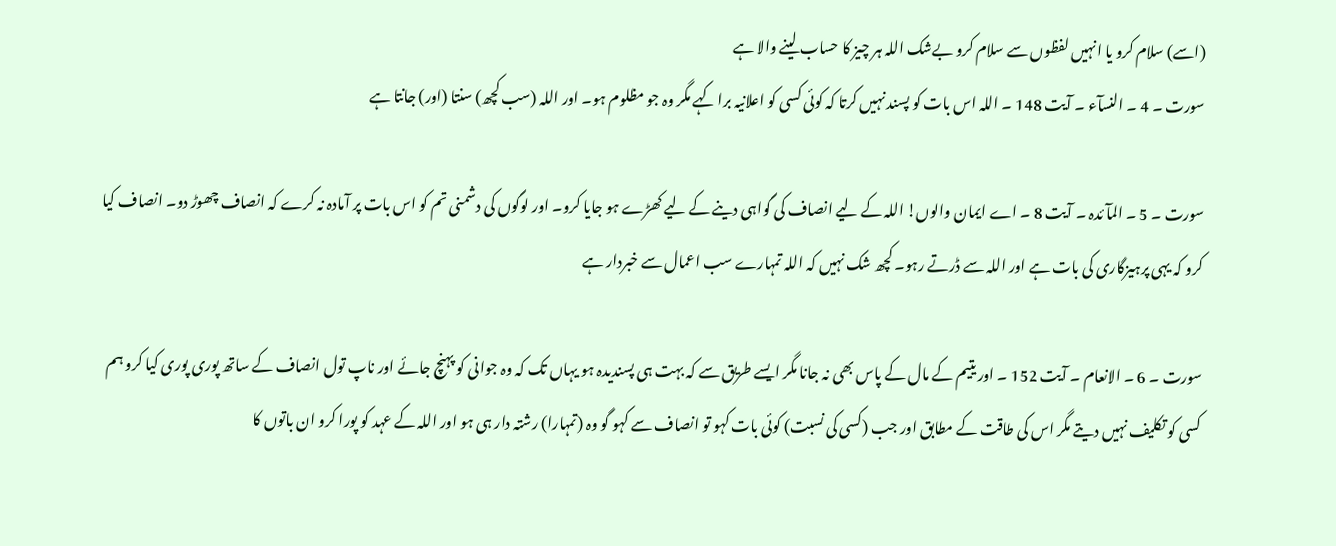(اسے) سلام کرو یا انہیں لفظوں سے سلام کرو بےشک اللہ ہر چیز کا حساب لینے والا ہے
سورت ۔ 4 ۔ النسآء ۔ آیت 148 ۔ اللہ اس بات کو پسند نہیں کرتا کہ کوئی کسی کو اعلانیہ برا کہے مگر وہ جو مظلوم ہو۔ اور اللہ (سب کچھ) سنتا (اور) جانتا ہے

سورت ۔ 5 ۔ المآئدہ ۔ آیت 8 ۔ اے ایمان والوں! اللہ کے لیے انصاف کی گواہی دینے کے لیے کھڑے ہو جایا کرو۔ اور لوگوں کی دشمنی تم کو اس بات پر آمادہ نہ کرے کہ انصاف چھوڑ دو۔ انصاف کیا کرو کہ یہی پرہیزگاری کی بات ہے اور اللہ سے ڈرتے رہو۔ کچھ شک نہیں کہ اللہ تمہارے سب اعمال سے خبردار ہے

سورت ۔ 6 ۔ الانعام ۔ آیت 152 ۔ اور یتیم کے مال کے پاس بھی نہ جانا مگر ایسے طریق سے کہ بہت ہی پسندیدہ ہو یہاں تک کہ وہ جوانی کو پہنچ جائے اور ناپ تول انصاف کے ساتھ پوری پوری کیا کرو ہم کسی کو تکلیف نہیں دیتے مگر اس کی طاقت کے مطابق اور جب (کسی کی نسبت) کوئی بات کہو تو انصاف سے کہو گو وہ (تمہارا) رشتہ دار ہی ہو اور اللہ کے عہد کو پورا کرو ان باتوں کا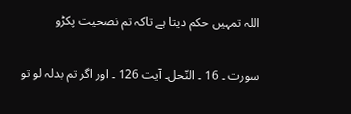اللہ تمہیں حکم دیتا ہے تاکہ تم نصحیت پکڑو

سورت ۔ 16 ۔ النّحل۔ آیت 126 ۔ اور اگر تم بدلہ لو تو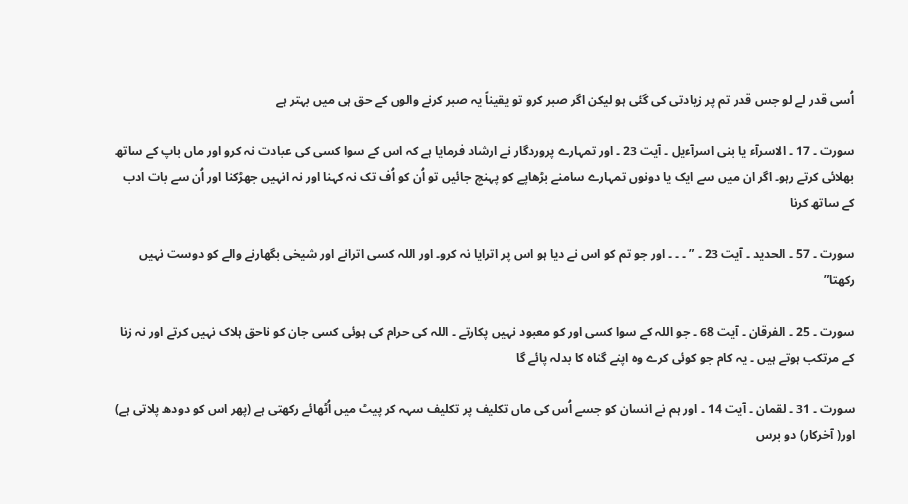اُسی قدر لے لو جس قدر تم پر زیادتی کی گئی ہو لیکن اگر صبر کرو تو یقیناً یہ صبر کرنے والوں کے حق ہی میں بہتر ہے

سورت ۔ 17 ۔ الاسرآء یا بنی اسرآءیل ۔ آیت 23 ۔ اور تمہارے پروردگار نے ارشاد فرمایا ہے کہ اس کے سوا کسی کی عبادت نہ کرو اور ماں باپ کے ساتھ بھلائی کرتے رہو۔ اگر ان میں سے ایک یا دونوں تمہارے سامنے بڑھاپے کو پہنچ جائیں تو اُن کو اُف تک نہ کہنا اور نہ انہیں جھڑکنا اور اُن سے بات ادب کے ساتھ کرنا

سورت ۔ 57 ۔ الحدید ۔ آیت 23 ۔ ” ۔ ۔ ۔ اور جو تم کو اس نے دیا ہو اس پر اترایا نہ کرو۔ اور اللہ کسی اترانے اور شیخی بگھارنے والے کو دوست نہیں رکھتا”

سورت ۔ 25 ۔ الفرقان ۔ آیت 68 ۔ جو اللہ کے سوا کسی اور کو معبود نہیں پکارتے ۔ اللہ کی حرام کی ہوئی کسی جان کو ناحق ہلاک نہیں کرتے اور نہ زنا کے مرتکب ہوتے ہیں ۔ یہ کام جو کوئی کرے وہ اپنے گناہ کا بدلہ پائے گا

سورت ۔ 31 ۔ لقمان ۔ آیت 14 ۔ اور ہم نے انسان کو جسے اُس کی ماں تکلیف پر تکلیف سہہ کر پیٹ میں اُٹھائے رکھتی ہے (پھر اس کو دودھ پلاتی ہے) اور( آخرکار) دو برس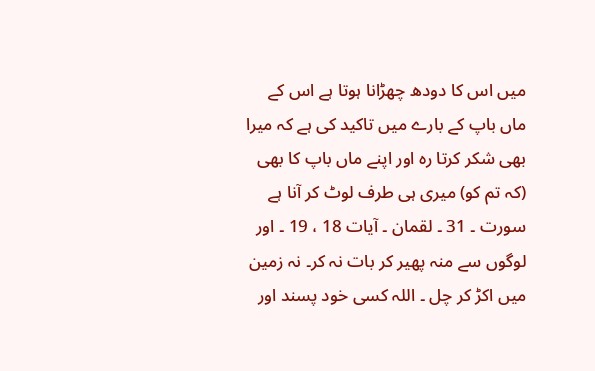میں اس کا دودھ چھڑانا ہوتا ہے اس کے ماں باپ کے بارے میں تاکید کی ہے کہ میرا بھی شکر کرتا رہ اور اپنے ماں باپ کا بھی (کہ تم کو) میری ہی طرف لوٹ کر آنا ہے
سورت ۔ 31 ۔ لقمان ۔ آیات 18 ، 19 ۔ اور لوگوں سے منہ پھیر کر بات نہ کر۔ نہ زمین میں اکڑ کر چل ۔ اللہ کسی خود پسند اور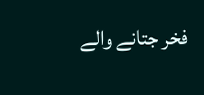فخر جتانے والے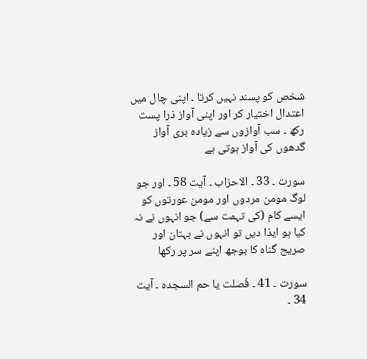شخص کو پسند نہیں کرتا ۔ اپنی چال میں اعتدال اختیار کر اور اپنی آواز ذرا پست رکھ ۔ سب آوازوں سے زیادہ بری آواز گدھوں کی آواز ہوتی ہے

سورت ۔ 33 ۔ الاحزاب ۔ آیت 58 ۔ اور جو لوگ مومن مردوں اور مومن عورتوں کو ایسے کام (کی تہمت سے) جو انہوں نے نہ کیا ہو ایذا دیں تو انہوں نے بہتان اور صریح گناہ کا بوجھ اپنے سر پر رکھا

سورت ۔ 41 ۔ فُصلت یا حم السجدہ ۔ آیت 34 ۔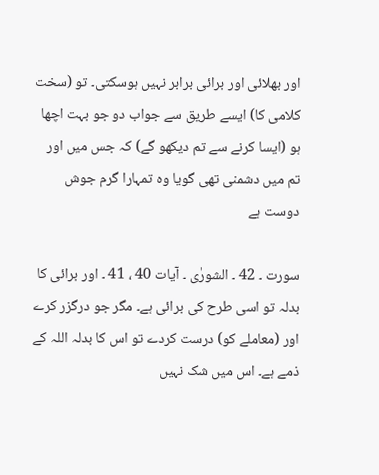اور بھلائی اور برائی برابر نہیں ہوسکتی۔ تو (سخت کلامی کا) ایسے طریق سے جواب دو جو بہت اچھا ہو (ایسا کرنے سے تم دیکھو گے) کہ جس میں اور تم میں دشمنی تھی گویا وہ تمہارا گرم جوش دوست ہے

سورت ۔ 42 ۔ الشورٰی ۔ آیات 40 ، 41 ۔ اور برائی کا بدلہ تو اسی طرح کی برائی ہے۔ مگر جو درگزر کرے اور (معاملے کو) درست کردے تو اس کا بدلہ اللہ کے ذمے ہے۔ اس میں شک نہیں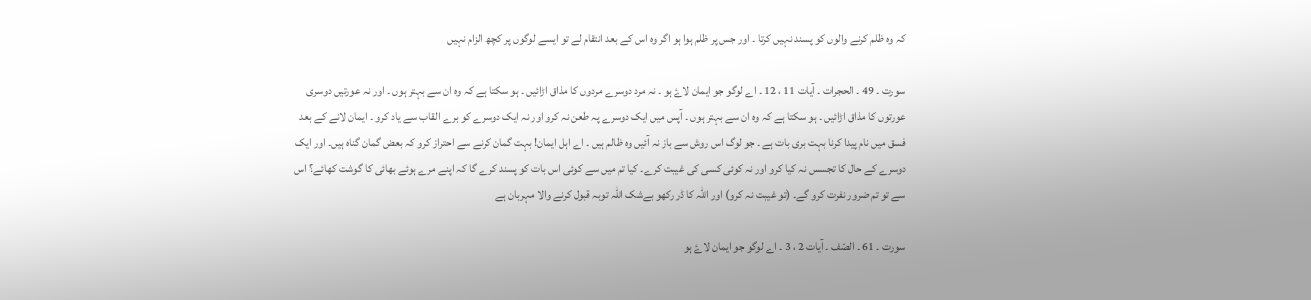کہ وہ ظلم کرنے والوں کو پسند نہیں کرتا ۔ اور جس پر ظلم ہوا ہو اگر وہ اس کے بعد انتقام لے تو ایسے لوگوں پر کچھ الزام نہیں

سورت ۔ 49 ۔ الحجرات ۔ آیات 11 ، 12 ۔ اے لوگو جو ایمان لاۓ ہو ۔ نہ مرد دوسرے مردوں کا مذاق اڑائیں ۔ ہو سکتا ہے کہ وہ ان سے بہتر ہوں ۔ اور نہ عورتیں دوسری عورتوں کا مذاق اڑائیں ۔ ہو سکتا ہے کہ وہ ان سے بہتر ہوں ۔ آپس میں ایک دوسرے پہ طعن نہ کرو اور نہ ایک دوسرے کو برے القاب سے یاد کرو ۔ ایمان لانے کے بعد فسق میں نام پیدا کرنا بہت بری بات ہے ۔ جو لوگ اس روش سے باز نہ آئیں وہ ظالم ہیں ۔ اے اہل ایمان! بہت گمان کرنے سے احتراز کرو کہ بعض گمان گناہ ہیں۔ اور ایک دوسرے کے حال کا تجسس نہ کیا کرو اور نہ کوئی کسی کی غیبت کرے۔ کیا تم میں سے کوئی اس بات کو پسند کرے گا کہ اپنے مرے ہوئے بھائی کا گوشت کھائے؟ اس سے تو تم ضرور نفرت کرو گے۔ (تو غیبت نہ کرو) اور اللہ کا ڈر رکھو بےشک اللہ توبہ قبول کرنے والا مہربان ہے

سورت ۔ 61 ۔ الصّف ۔ آیات 2 ، 3 ۔ اے لوگو جو ایمان لاۓ ہو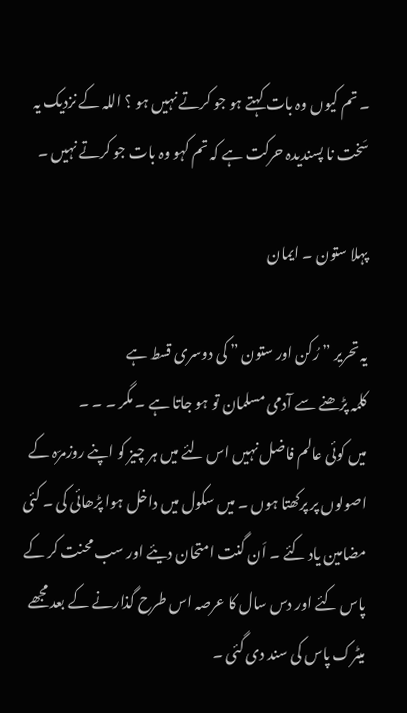۔ تم کیوں وہ بات کہتے ہو جو کرتے نہیں ہو ؟ اللہ کے نزدیک یہ سَخت نا پسندیدہ حرکت ہے کہ تم کہو وہ بات جو کرتے نہیں ۔

پہلا ستون ۔ ایمان

یہ تحریر ” رُکن اور ستون ” کی دوسری قسط ہے
کلمہ پڑھنے سے آدمی مسلمان تو ہو جاتا ہے ۔ مگر ۔ ۔ ۔
میں کوئی عالم فاضل نہیں اس لئے میں ہر چیز کو اپنے روزمرّہ کے اصولوں پر پرکھتا ہوں ۔ میں سکول میں داخل ہوا پڑھائی کی ۔ کئی مضامین یاد کئے ۔ اَن گنت امتحان دیئے اور سب محنت کر کے پاس کئے اور دس سال کا عرصہ اس طرح گذارنے کے بعد مجھے میٹرک پاس کی سند دی گئی ۔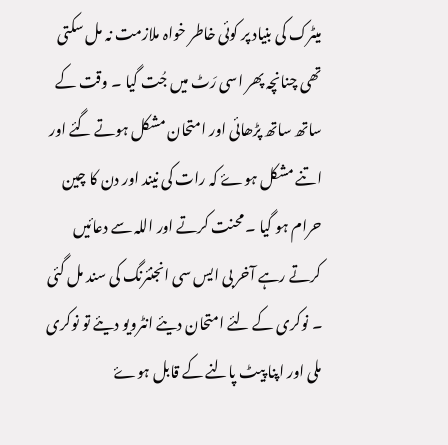میٹرک کی بنیاد پر کوئی خاطر خواہ ملازمت نہ مل سکتی تھی چنانچہ پھر اسی رَٹ میں جُت گیا ۔ وقت کے ساتھ ساتھ پڑھائی اور امتحان مشکل ہوتے گئے اور اتنے مشکل ہوۓ کہ رات کی نیند اور دن کا چین حرام ہو گیا ۔ محنت کرتے اور اللہ سے دعائیں کرتے رہے آخر بی ایس سی انجنئرنگ کی سند مل گئی ۔ نوکری کے لئے امتحان دیئے انٹرویو دیئے تو نوکری ملی اور اپنا پیٹ پالنے کے قابل ہوۓ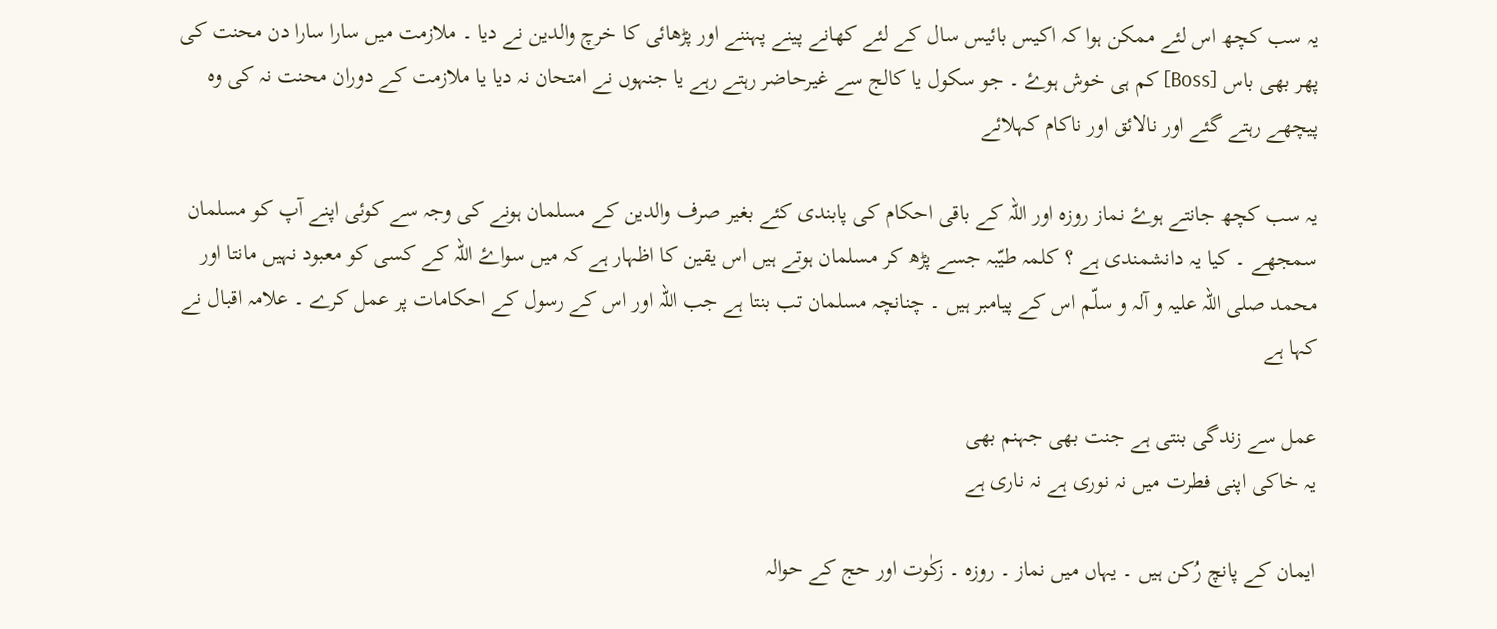یہ سب کچھ اس لئے ممکن ہوا کہ اکیس بائیس سال کے لئے کھانے پینے پہننے اور پڑھائی کا خرچ والدین نے دیا ۔ ملازمت میں سارا سارا دن محنت کی پھر بھی باس [Boss] کم ہی خوش ہوۓ ۔ جو سکول یا کالج سے غیرحاضر رہتے رہے یا جنہوں نے امتحان نہ دیا یا ملازمت کے دوران محنت نہ کی وہ پیچھے رہتے گئے اور نالائق اور ناکام کہلائے

یہ سب کچھ جانتے ہوۓ نماز روزہ اور اللہ کے باقی احکام کی پابندی کئے بغیر صرف والدین کے مسلمان ہونے کی وجہ سے کوئی اپنے آپ کو مسلمان سمجھے ۔ کیا یہ دانشمندی ہے ؟ کلمہ طیّبہ جسے پڑھ کر مسلمان ہوتے ہیں اس یقین کا اظہار ہے کہ میں سواۓ اللہ کے کسی کو معبود نہیں مانتا اور محمد صلی اللہ علیہ و آلہ و سلّم اس کے پیامبر ہیں ۔ چنانچہ مسلمان تب بنتا ہے جب اللہ اور اس کے رسول کے احکامات پر عمل کرے ۔ علامہ اقبال نے کہا ہے

عمل سے زندگی بنتی ہے جنت بھی جہنم بھی
یہ خاکی اپنی فطرت میں نہ نوری ہے نہ ناری ہے

ایمان کے پانچ رُکن ہیں ۔ یہاں میں نماز ۔ روزہ ۔ زکٰوت اور حج کے حوالہ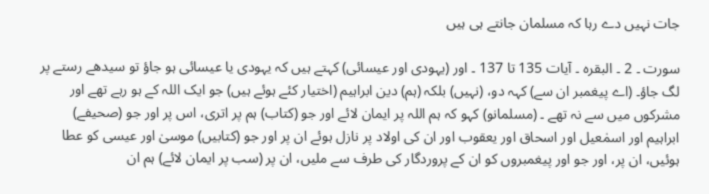جات نہیں دے رہا کہ مسلمان جانتے ہی ہیں

سورت ۔ 2 ۔ البقرہ ۔ آیات 135 تا 137 ۔ اور (یہودی اور عیسائی) کہتے ہیں کہ یہودی یا عیسائی ہو جاؤ تو سیدھے رستے پر لگ جاؤ۔ (اے پیغمبر ان سے) کہہ دو، (نہیں) بلکہ (ہم) دین ابراہیم (اختیار کئے ہوئے ہیں) جو ایک اللہ کے ہو رہے تھے اور مشرکوں میں سے نہ تھے ۔ (مسلمانو) کہو کہ ہم اللہ پر ایمان لائے اور جو (کتاب) ہم پر اتری، اس پر اور جو (صحیفے) ابراہیم اور اسمٰعیل اور اسحاق اور یعقوب اور ان کی اولاد پر نازل ہوئے ان پر اور جو (کتابیں) موسیٰ اور عیسی کو عطا ہوئیں، ان پر، اور جو اور پیغمبروں کو ان کے پروردگار کی طرف سے ملیں، ان پر (سب پر ایمان لائے) ہم ان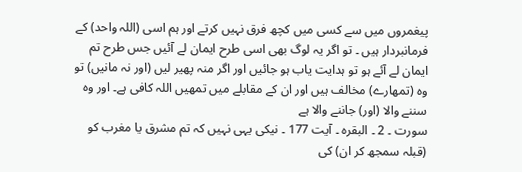پیغمروں میں سے کسی میں کچھ فرق نہیں کرتے اور ہم اسی (اللہ واحد) کے فرمانبردار ہیں ۔ تو اگر یہ لوگ بھی اسی طرح ایمان لے آئیں جس طرح تم ایمان لے آئے ہو تو ہدایت یاب ہو جائیں اور اگر منہ پھیر لیں (اور نہ مانیں) تو وہ (تمھارے) مخالف ہیں اور ان کے مقابلے میں تمھیں اللہ کافی ہے۔ اور وہ سننے والا (اور) جاننے والا ہے
سورت ۔ 2 ۔ البقرہ ۔ آیت 177 ۔ نیکی یہی نہیں کہ تم مشرق یا مغرب کو (قبلہ سمجھ کر ان) کی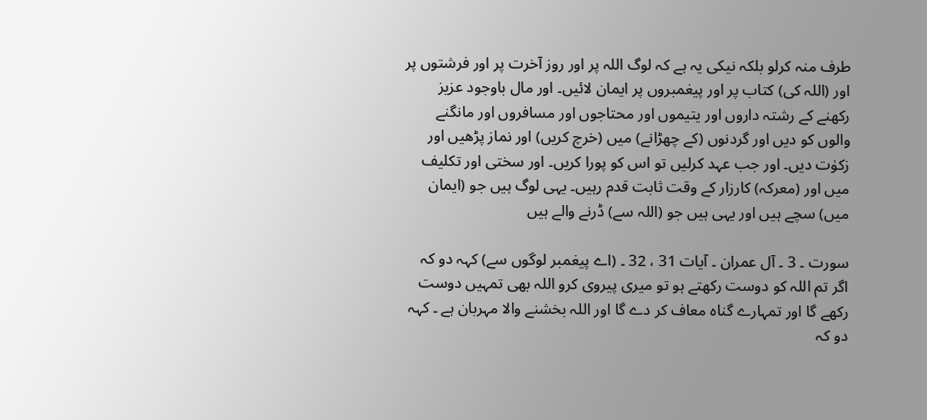طرف منہ کرلو بلکہ نیکی یہ ہے کہ لوگ اللہ پر اور روز آخرت پر اور فرشتوں پر اور (اللہ کی) کتاب پر اور پیغمبروں پر ایمان لائیں۔ اور مال باوجود عزیز رکھنے کے رشتہ داروں اور یتیموں اور محتاجوں اور مسافروں اور مانگنے والوں کو دیں اور گردنوں (کے چھڑانے) میں (خرچ کریں) اور نماز پڑھیں اور زکوٰت دیں۔ اور جب عہد کرلیں تو اس کو پورا کریں۔ اور سختی اور تکلیف میں اور (معرکہ) کارزار کے وقت ثابت قدم رہیں۔ یہی لوگ ہیں جو (ایمان میں) سچے ہیں اور یہی ہیں جو (اللہ سے) ڈرنے والے ہیں

سورت ۔ 3 ۔ آل عمران ۔ آیات 31 ، 32 ۔ (اے پیغمبر لوگوں سے) کہہ دو کہ اگر تم اللہ کو دوست رکھتے ہو تو میری پیروی کرو اللہ بھی تمہیں دوست رکھے گا اور تمہارے گناہ معاف کر دے گا اور اللہ بخشنے والا مہربان ہے ۔ کہہ دو کہ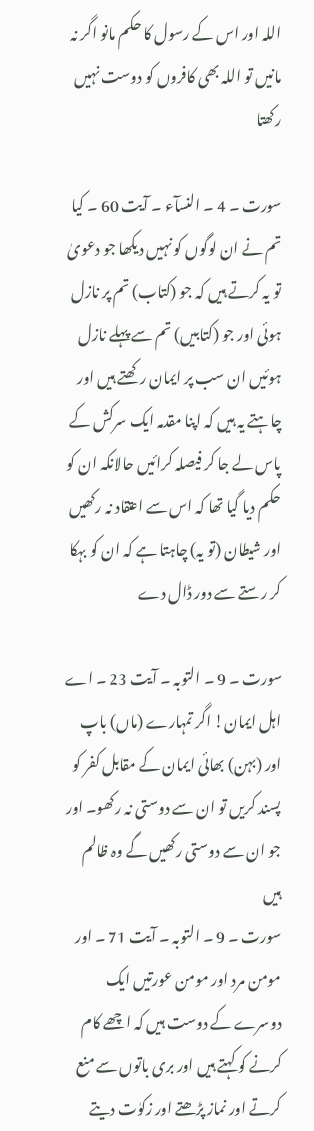اللہ اور اس کے رسول کا حکم مانو اگر نہ مانیں تو اللہ بھی کافروں کو دوست نہیں رکھتا

سورت ۔ 4 ۔ النسآء ۔ آیت 60 ۔ کیا تم نے ان لوگوں کو نہیں دیکھا جو دعویٰ تو یہ کرتے ہیں کہ جو (کتاب) تم پر نازل ہوئی اور جو (کتابیں) تم سے پہلے نازل ہوئیں ان سب پر ایمان رکھتے ہیں اور چاہتے یہ ہیں کہ اپنا مقدمہ ایک سرکش کے پاس لے جا کر فیصلہ کرائیں حالانکہ ان کو حکم دیا گیا تھا کہ اس سے اعتقاد نہ رکھیں اور شیطان (تو یہ) چاہتا ہے کہ ان کو بہکا کر رستے سے دور ڈال دے

سورت ۔ 9 ۔ التوبہ ۔ آیت 23 ۔ اے اہل ایمان! اگر تمہارے (ماں) باپ اور (بہن) بھائی ایمان کے مقابل کفر کو پسند کریں تو ان سے دوستی نہ رکھو۔ اور جو ان سے دوستی رکھیں گے وہ ظالم ہیں
سورت ۔ 9 ۔ التوبہ ۔ آیت 71 ۔ اور مومن مرد اور مومن عورتیں ایک دوسرے کے دوست ہیں کہ اچھے کام کرنے کو کہتے ہیں اور بری باتوں سے منع کرتے اور نماز پڑھتے اور زکوٰت دیتے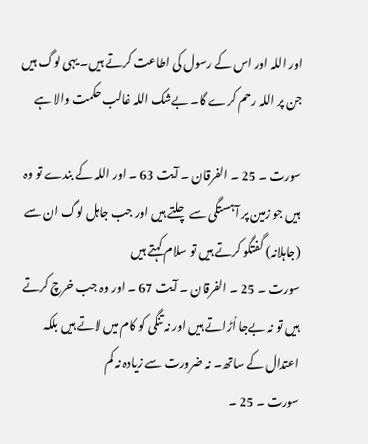اور اللہ اور اس کے رسول کی اطاعت کرتے ہیں۔ یہی لوگ ہیں جن پر اللہ رحم کرے گا۔ بےشک اللہ غالب حکمت والا ہے

سورت ۔ 25 ۔ الفرقان ۔ آیت 63 ۔ اور اللہ کے بندے تو وہ ہیں جو زمین پر آہستگی سے چلتے ہیں اور جب جاہل لوگ ان سے (جاہلانہ) گفتگو کرتے ہیں تو سلام کہتے ہیں
سورت ۔ 25 ۔ الفرقان ۔ آیت 67 ۔ اور وہ جب خرچ کرتے ہیں تو نہ بےجا اُڑاتے ہیں اور نہ تنگی کو کام میں لاتے ہیں بلکہ اعتدال کے ساتھ۔ نہ ضرورت سے زیادہ نہ کم
سورت ۔ 25 ۔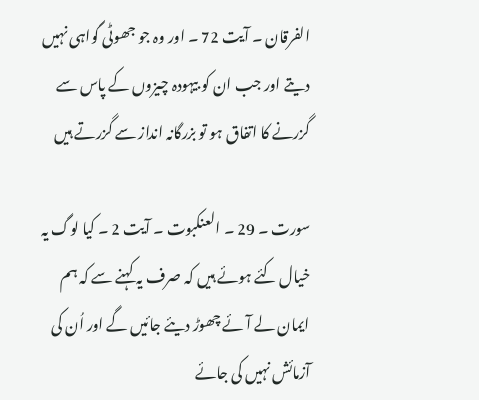الفرقان ۔ آیت 72 ۔ اور وہ جو جھوٹی گواہی نہیں دیتے اور جب ان کو بیہودہ چیزوں کے پاس سے گزرنے کا اتفاق ہو تو بزرگانہ انداز سے گزرتے ہیں

سورت ۔ 29 ۔ العنکبوت ۔ آیت 2 ۔ کیا لوگ یہ خیال کئے ہوئے ہیں کہ صرف یہ کہنے سے کہ ہم ایمان لے آئے چھوڑ دیئے جائیں گے اور اُن کی آزمائش نہیں کی جائے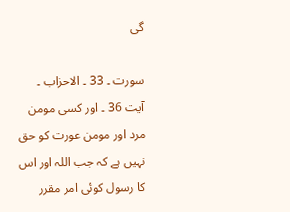گی

سورت ۔ 33 ۔ الاحزاب ۔ آیت 36 ۔ اور کسی مومن مرد اور مومن عورت کو حق نہیں ہے کہ جب اللہ اور اس کا رسول کوئی امر مقرر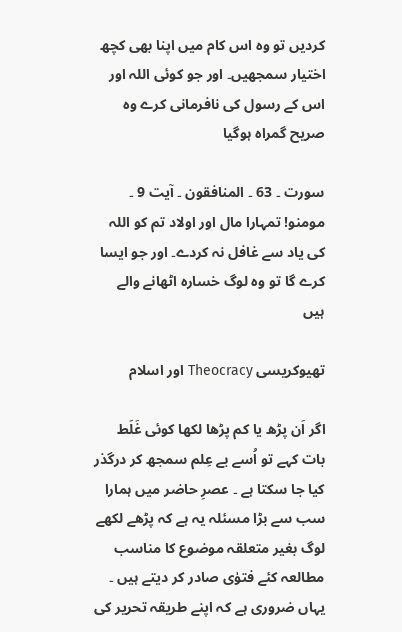کردیں تو وہ اس کام میں اپنا بھی کچھ اختیار سمجھیں۔ اور جو کوئی اللہ اور اس کے رسول کی نافرمانی کرے وہ صریح گمراہ ہوگیا

سورت ۔ 63 ۔ المنافقون ۔ آیت 9 ۔ مومنو! تمہارا مال اور اولاد تم کو اللہ کی یاد سے غافل نہ کردے۔ اور جو ایسا کرے گا تو وہ لوگ خسارہ اٹھانے والے ہیں

تھیوکریسی Theocracy اور اسلام

اگر اَن پڑھ یا کم پڑھا لکھا کوئی غَلَط بات کہے تو اُسے بے عِلم سمجھ کر درگذر کیا جا سکتا ہے ۔ عصرِ حاضر میں ہمارا سب سے بڑا مسئلہ یہ ہے کہ پڑھے لکھے لوگ بغیر متعلقہ موضوع کا مناسب مطالعہ کئے فتوٰی صادر کر دیتے ہیں ۔ یہاں ضروری ہے کہ اپنے طریقہ تحریر کی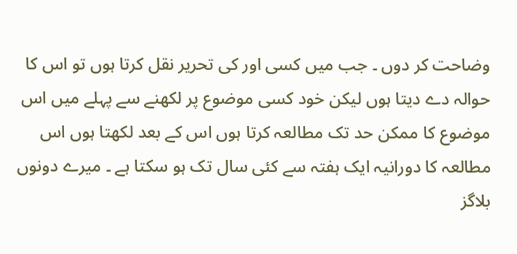وضاحت کر دوں ۔ جب میں کسی اور کی تحریر نقل کرتا ہوں تو اس کا حوالہ دے دیتا ہوں لیکن خود کسی موضوع پر لکھنے سے پہلے میں اس موضوع کا ممکن حد تک مطالعہ کرتا ہوں اس کے بعد لکھتا ہوں اس مطالعہ کا دورانیہ ایک ہفتہ سے کئی سال تک ہو سکتا ہے ۔ میرے دونوں بلاگز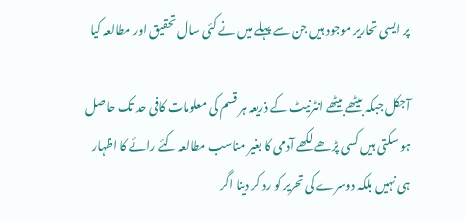پر ایسی تحاریر موجود ہیں جن سے پہلے میں نے کئی سال تحقیق اور مطالعہ کیا

آجکل جبکہ بیٹھے بیٹھے انٹرنیٹ کے ذریعہ ہر قسم کی معلومات کافی حد تک حاصل ہو سکتی ہیں کسی پڑھے لکھے آدمی کا بغیر مناسب مطالعہ کئے رائے کا اظہار ہی نہیں بلکہ دوسرے کی تحریر کو رد کر دینا اگر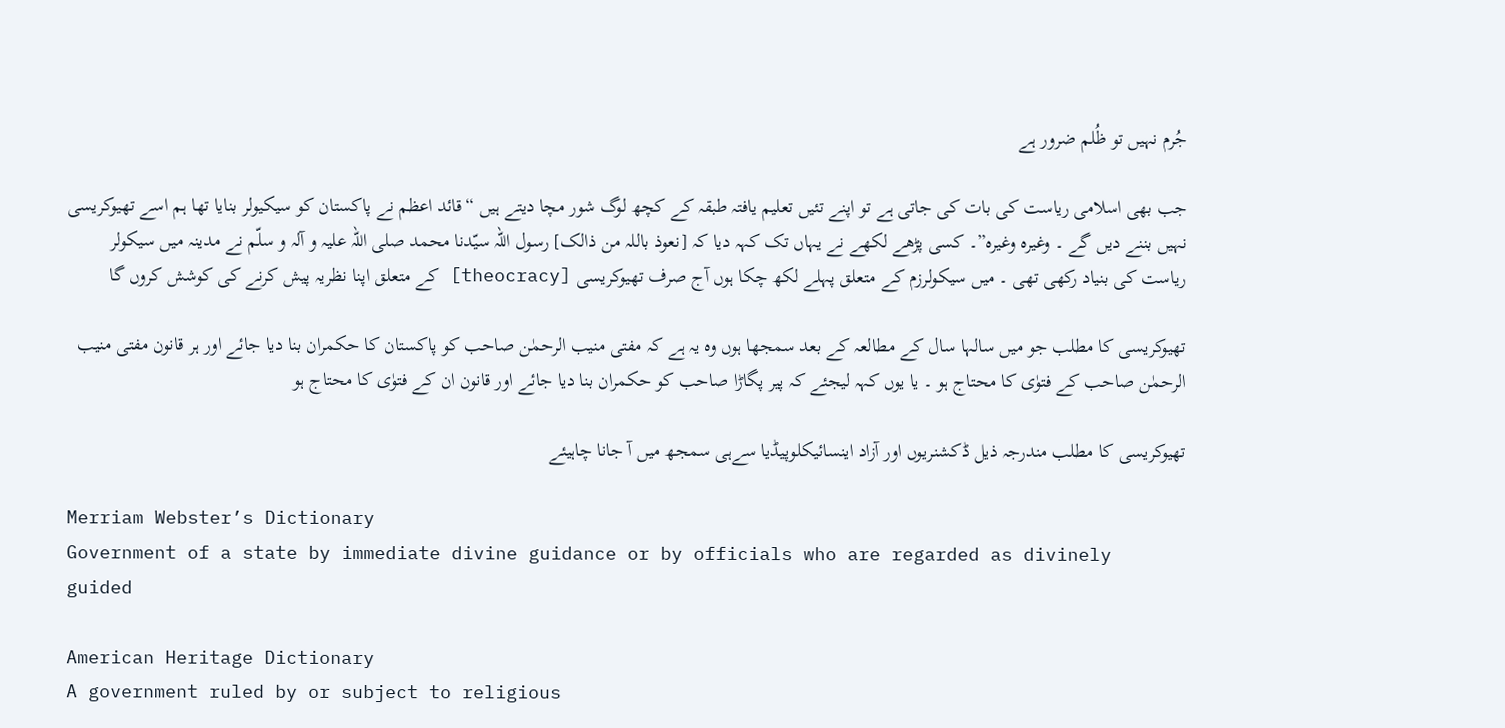جُرم نہیں تو ظُلم ضرور ہے

جب بھی اسلامی ریاست کی بات کی جاتی ہے تو اپنے تئیں تعلیم یافتہ طبقہ کے کچھ لوگ شور مچا دیتے ہیں “قائد اعظم نے پاکستان کو سیکیولر بنایا تھا ہم اسے تھیوکریسی نہیں بننے دیں گے ۔ وغیرہ وغیرہ”۔ کسی پڑھے لکھے نے یہاں تک کہہ دیا کہ [نعوذ باللہ من ذالک] رسول اللہ سیّدنا محمد صلی اللہ علیہ و آلہ و سلّم نے مدینہ میں سیکولر ریاست کی بنیاد رکھی تھی ۔ میں سیکولرزم کے متعلق پہلے لکھ چکا ہوں آج صرف تھیوکریسی [theocracy] کے متعلق اپنا نظریہ پیش کرنے کی کوشش کروں گا

تھیوکریسی کا مطلب جو میں سالہا سال کے مطالعہ کے بعد سمجھا ہوں وہ یہ ہے کہ مفتی منیب الرحمٰن صاحب کو پاکستان کا حکمران بنا دیا جائے اور ہر قانون مفتی منیب الرحمٰن صاحب کے فتوٰی کا محتاج ہو ۔ یا یوں کہہ لیجئے کہ پیر پگاڑا صاحب کو حکمران بنا دیا جائے اور قانون ان کے فتوٰی کا محتاج ہو

تھیوکریسی کا مطلب مندرجہ ذیل ڈکشنریوں اور آزاد اینسائيکلوپیڈیا سےہی سمجھ میں آ جانا چاہیئے

Merriam Webster’s Dictionary
Government of a state by immediate divine guidance or by officials who are regarded as divinely guided

American Heritage Dictionary
A government ruled by or subject to religious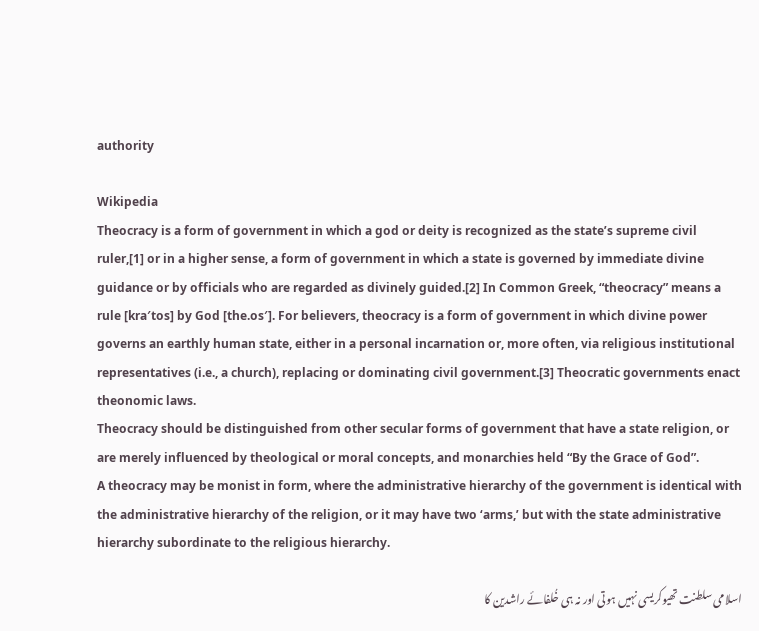authority

Wikipedia
Theocracy is a form of government in which a god or deity is recognized as the state’s supreme civil ruler,[1] or in a higher sense, a form of government in which a state is governed by immediate divine guidance or by officials who are regarded as divinely guided.[2] In Common Greek, “theocracy” means a rule [kra′tos] by God [the.os′]. For believers, theocracy is a form of government in which divine power governs an earthly human state, either in a personal incarnation or, more often, via religious institutional representatives (i.e., a church), replacing or dominating civil government.[3] Theocratic governments enact theonomic laws.
Theocracy should be distinguished from other secular forms of government that have a state religion, or are merely influenced by theological or moral concepts, and monarchies held “By the Grace of God”.
A theocracy may be monist in form, where the administrative hierarchy of the government is identical with the administrative hierarchy of the religion, or it may have two ‘arms,’ but with the state administrative hierarchy subordinate to the religious hierarchy.

اسلامی سلطنت تھیوکریسی نہیں ہوتی اور نہ ہی خُلفائے راشدین کا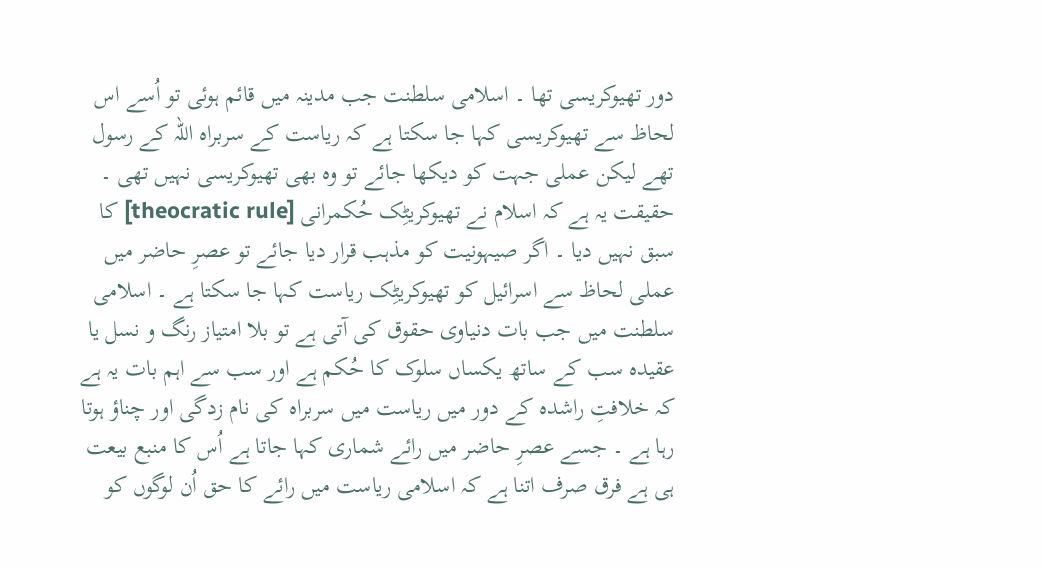دور تھیوکریسی تھا ۔ اسلامی سلطنت جب مدینہ میں قائم ہوئی تو اُسے اس لحاظ سے تھیوکریسی کہا جا سکتا ہے کہ ریاست کے سربراہ اللہ کے رسول تھے لیکن عملی جہت کو دیکھا جائے تو وہ بھی تھیوکریسی نہیں تھی ۔ حقیقت یہ ہے کہ اسلام نے تھیوکریٹِک حُکمرانی [theocratic rule] کا سبق نہیں دیا ۔ اگر صیہونیت کو مذہب قرار دیا جائے تو عصرِ حاضر میں عملی لحاظ سے اسرائیل کو تھیوکریٹِک ریاست کہا جا سکتا ہے ۔ اسلامی سلطنت میں جب بات دنیاوی حقوق کی آتی ہے تو بلا امتیاز رنگ و نسل یا عقیدہ سب کے ساتھ یکساں سلوک کا حُکم ہے اور سب سے اہم بات یہ ہے کہ خلافتِ راشدہ کے دور میں ریاست میں سربراہ کی نام زدگی اور چناؤ ہوتا رہا ہے ۔ جسے عصرِ حاضر میں رائے شماری کہا جاتا ہے اُس کا منبع بیعت ہی ہے فرق صرف اتنا ہے کہ اسلامی ریاست میں رائے کا حق اُن لوگوں کو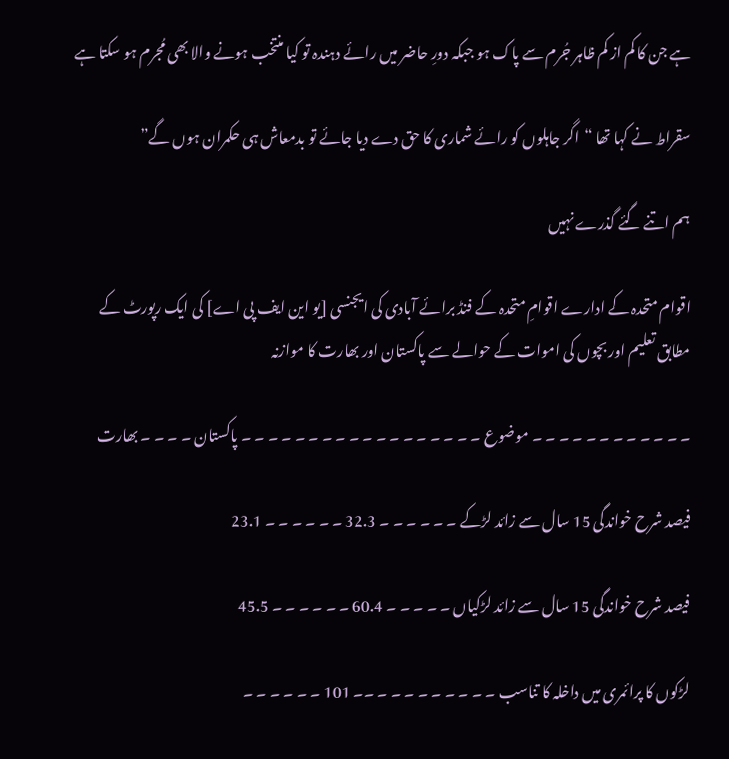ہے جن کا کم از کم ظاہر جُرم سے پاک ہو جبکہ دورِ حاضر میں رائے دہندہ تو کیا منتخب ہونے والا بھی مُجرم ہو سکتا ہے

سقراط نے کہا تھا “اگر جاہلوں کو رائے شماری کا حق دے دیا جائے تو بدمعاش ہی حکمران ہوں گے”

ہم اتنے گئے گذرے نہیں

اقوام متحدہ کے ادارے اقوامِ متحدہ کے فنڈ برائے آبادی کی ایجنسی [یو این ایف پی اے] کی ایک رپورٹ کے مطابق تعلیم اور بچوں کی اموات کے حوالے سے پاکستان اور بھارت کا موازنہ

۔ ۔ ۔ ۔ ۔ ۔ ۔ ۔ ۔ ۔ ۔ ۔ موضوع ۔ ۔ ۔ ۔ ۔ ۔ ۔ ۔ ۔ ۔ ۔ ۔ ۔ ۔ ۔ ۔ ۔ ۔ پاکستان ۔ ۔ ۔ ۔ بھارت

فیصد شرح خواندگی 15 سال سے زائد لڑکے ۔ ۔ ۔ ۔ ۔ ۔ 32.3 ۔ ۔ ۔ ۔ ۔ ۔ 23.1

فیصد شرح خواندگی 15 سال سے زائد لڑکیاں ۔ ۔ ۔ ۔ ۔ 60.4 ۔ ۔ ۔ ۔ ۔ ۔ 45.5

لڑکوں کا پرائمری میں داخلہ کا تناسب ۔ ۔ ۔ ۔ ۔ ۔ ۔ ۔ ۔ ۔۔ 101 ۔ ۔ ۔ ۔ ۔ ۔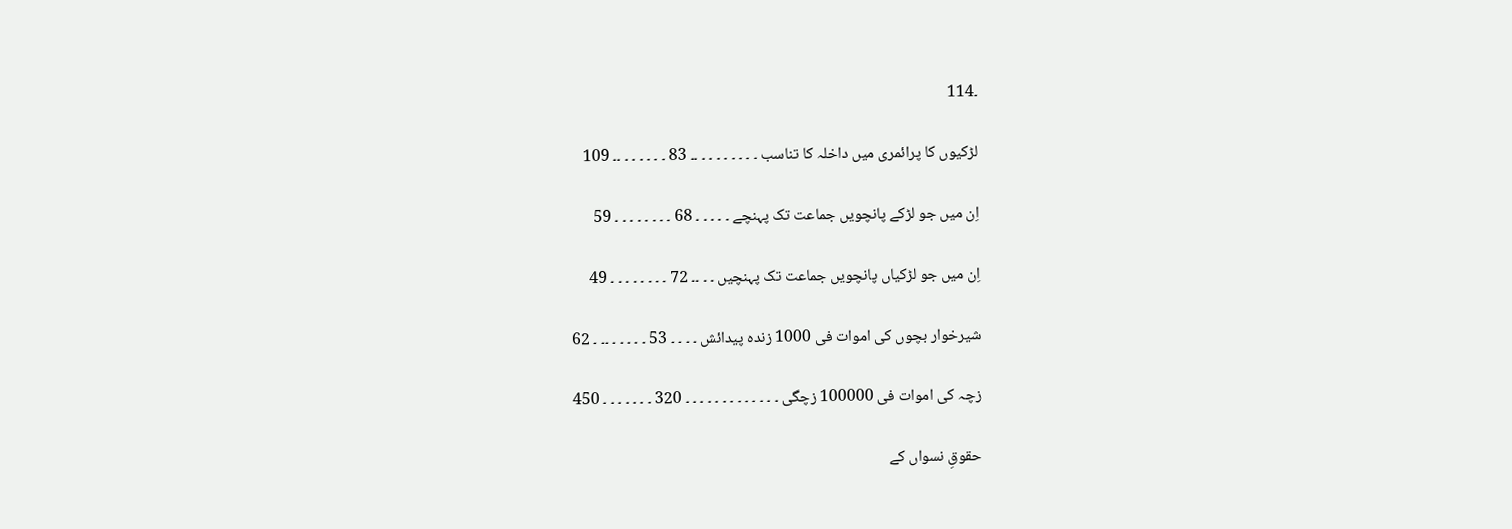۔114

لڑکیوں کا پرائمری میں داخلہ کا تناسب ۔ ۔ ۔ ۔ ۔ ۔ ۔ ۔ ۔۔ 83 ۔ ۔ ۔ ۔ ۔ ۔ ۔۔ 109

اِن میں جو لڑکے پانچویں جماعت تک پہنچے ۔ ۔ ۔ ۔ ۔ 68 ۔ ۔ ۔ ۔ ۔ ۔ ۔ ۔ 59

اِن میں جو لڑکیاں پانچویں جماعت تک پہنچیں ۔ ۔ ۔۔ 72 ۔ ۔ ۔ ۔ ۔ ۔ ۔ ۔ 49

شیرخوار بچوں کی اموات فی 1000 زندہ پیدائش ۔ ۔ ۔ ۔ 53 ۔ ۔ ۔ ۔ ۔ ۔۔ ۔ 62

زچہ کی اموات فی 100000 زچگی ۔ ۔ ۔ ۔ ۔ ۔ ۔ ۔ ۔ ۔ ۔ ۔ ۔ 320 ۔ ۔ ۔ ۔ ۔ ۔ ۔ 450

حقوقِ نسواں کے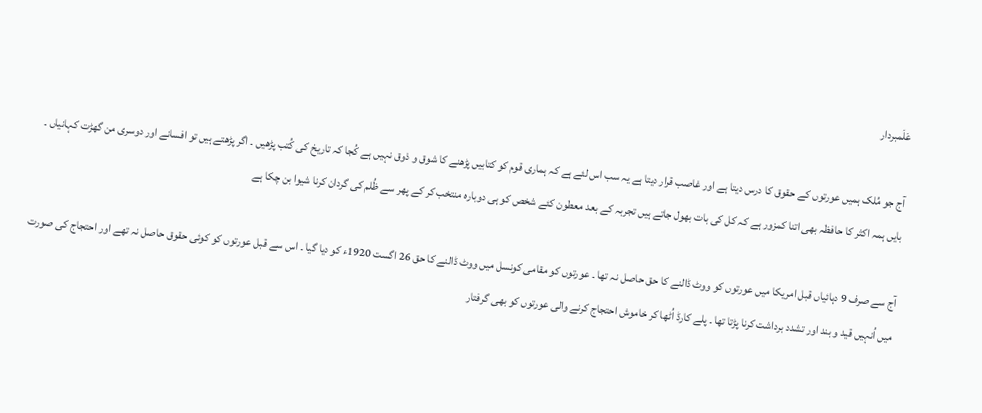عَلَمبردار

آج جو مُلک ہمیں عورتوں کے حقوق کا درس دیتا ہے اور غاصب قرار دیتا ہے یہ سب اس لئے ہے کہ ہماری قوم کو کتابیں پڑھنے کا شوق و ذوق نہیں ہے کُجا کہ تاریخ کی کُتب پڑھیں ۔ اگر پڑھتے ہیں تو افسانے اور دوسری من گھڑت کہانیاں ۔ بایں ہمہ اکثر کا حافظہ بھی اتنا کمزور ہے کہ کل کی بات بھول جاتے ہیں تجربہ کے بعد معطون کئے شخص کو ہی دوبارہ منتخب کر کے پھر سے ظُلم کی گردان کرنا شیوا بن چکا ہے

آج سے صرف 9 دہائیاں قبل امریکا میں عورتوں کو ووٹ ڈالنے کا حق حاصل نہ تھا ۔ عورتوں کو مقامی کونسل میں ووٹ ڈالنے کا حق 26 اگست 1920ء کو دیا گیا ۔ اس سے قبل عورتوں کو کوئی حقوق حاصل نہ تھے اور احتجاج کی صورت میں اُنہیں قید و بند اور تشدد برداشت کرنا پڑتا تھا ۔ پلے کارڈ اُٹھا کر خاموش احتجاج کرنے والی عورتوں کو بھی گرفتار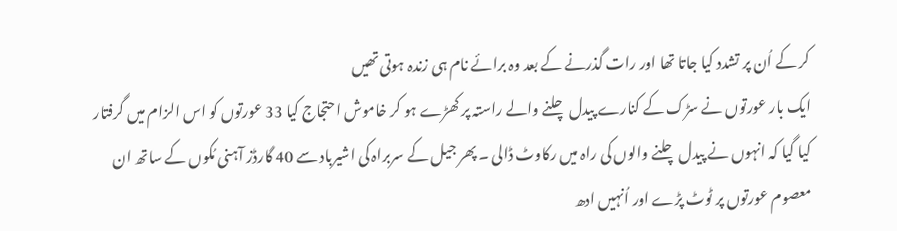کر کے اُن پر تشدد کیا جاتا تھا اور رات گذرنے کے بعد وہ برائے نام ہی زندہ ہوتی تھیں
ایک بار عورتوں نے سڑک کے کنارے پیدل چلنے والے راستہ پر کھڑے ہو کر خاموش احتجاج کیا 33 عورتوں کو اس الزام میں گرفتار کیا گیا کہ انہوں نے پيدل چلنے والوں کی راہ میں رکاوٹ ڈالی ۔ پھر جیل کے سربراہ کی اشیرباد سے 40 گارڈز آہنی مُکوں کے ساتھ ان معصوم عورتوں پر ٹوٹ پڑے اور اُنہیں ادھ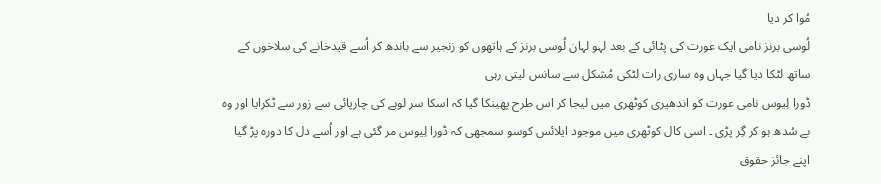مُوا کر دیا
لُوسی برنز نامی ایک عورت کی پٹائی کے بعد لہو لہان لُوسی برنز کے ہاتھوں کو زنجیر سے باندھ کر اُسے قیدخانے کی سلاخوں کے ساتھ لٹکا دیا گیا جہاں وہ ساری رات لٹکی مُشکل سے سانس لیتی رہی
ڈورا لِیوس نامی عورت کو اندھیری کوٹھری میں لیجا کر اس طرح پھینکا گیا کہ اسکا سر لوہے کی چارپائی سے زور سے ٹکرایا اور وہ بے سُدھ ہو کر گِر پڑی ۔ اسی کال کوٹھری میں موجود ایلائس کوسو سمجھی کہ ڈورا لِیوس مر گئی ہے اور اُسے دل کا دورہ پڑ گیا
اپنے جائز حقوق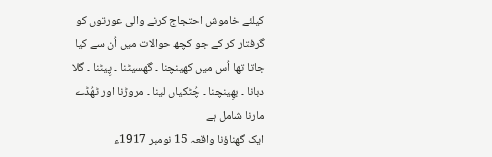کیلئے خاموش احتجاج کرنے والی عورتوں کو گرفتار کر کے جو کچھ حوالات میں اُن سے کیا جاتا تھا اُس میں کھینچنا ۔ گھسیٹنا ۔ پِیٹنا ۔ گلا دبانا ۔ بھِینچنا ۔ چُٹکیاں لینا ۔ مروڑنا اور ٹھُڈے مارنا شامل ہے
ایک گھناؤنا واقعہ 15 نومبر 1917ء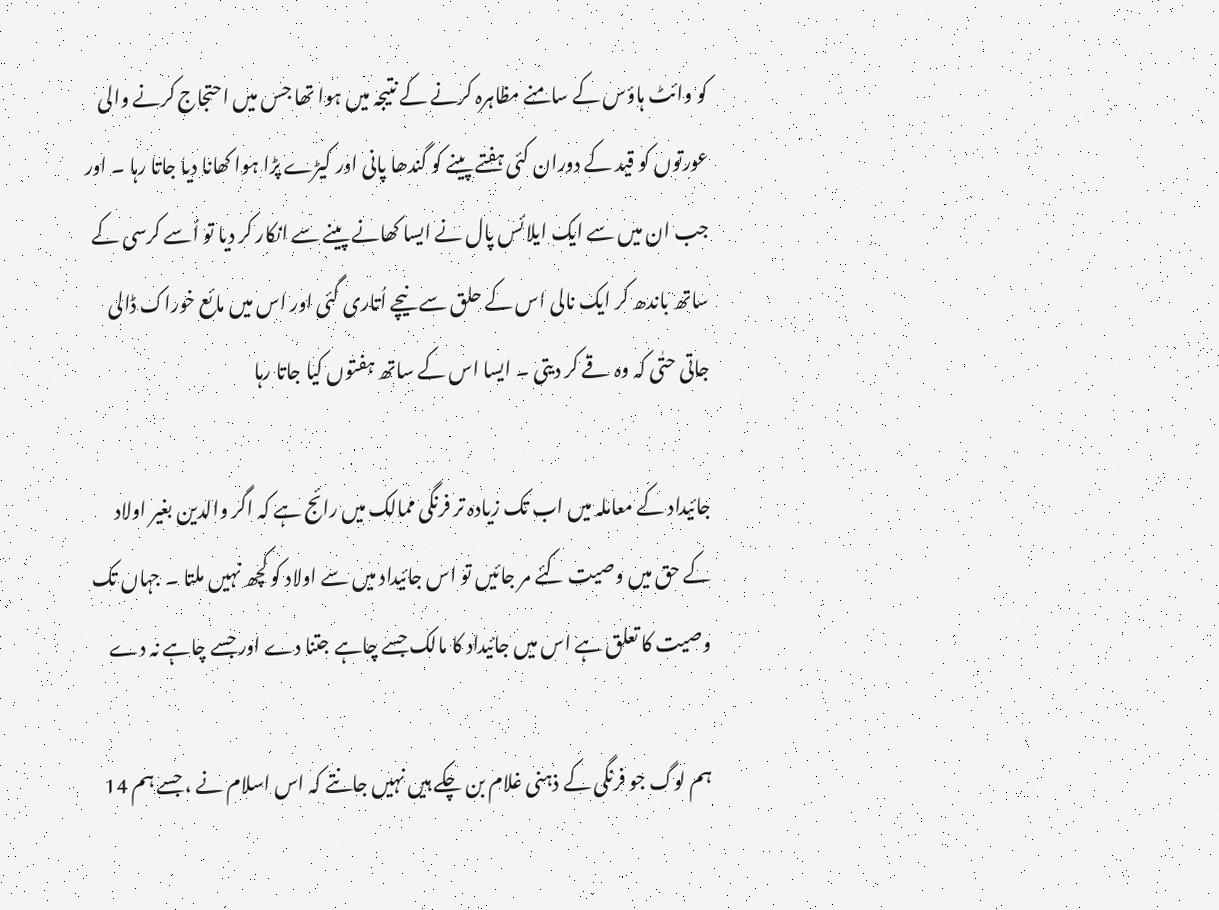کو وائٹ ہاؤس کے سامنے مظاہرہ کرنے کے نتیجہ میں ہوا تھا جس میں احتجاج کرنے والی عورتوں کو قید کے دوران کئی ہفتے پینے کو گندھا پانی اور کیڑے پڑا ہوا کھانا دیا جاتا رہا ۔ اور جب ان میں سے ایک ایلائس پال نے ایسا کھانے پینے سے انکار کر دیا تو اُسے کرسی کے ساتھ باندھ کر ایک نالی اس کے حلق سے نیچے اُتاری گئی اور اس میں مائع خوراک ڈالی جاتی حتٰی کہ وہ قے کر دیتی ۔ ایسا اس کے ساتھ ہفتوں کیا جاتا رہا

جائیداد کے معاملہ میں اب تک زیادہ تر فرنگی ممالک میں رائج ہے کہ اگر والدین بغیر اولاد کے حق میں وصیت کئے مر جائیں تو اس جائیداد میں سے اولاد کو کچھ نہیں ملتا ۔ جہاں تک وصیت کا تعلق ہے اس میں جائیداد کا مالک جسے چاہے جتنا دے اور جسے چاہے نہ دے

ہم لوگ جو فرنگی کے ذہنی غلام بن چکے ہیں نہیں جانتے کہ اس اسلام نے ، جسے ہم 14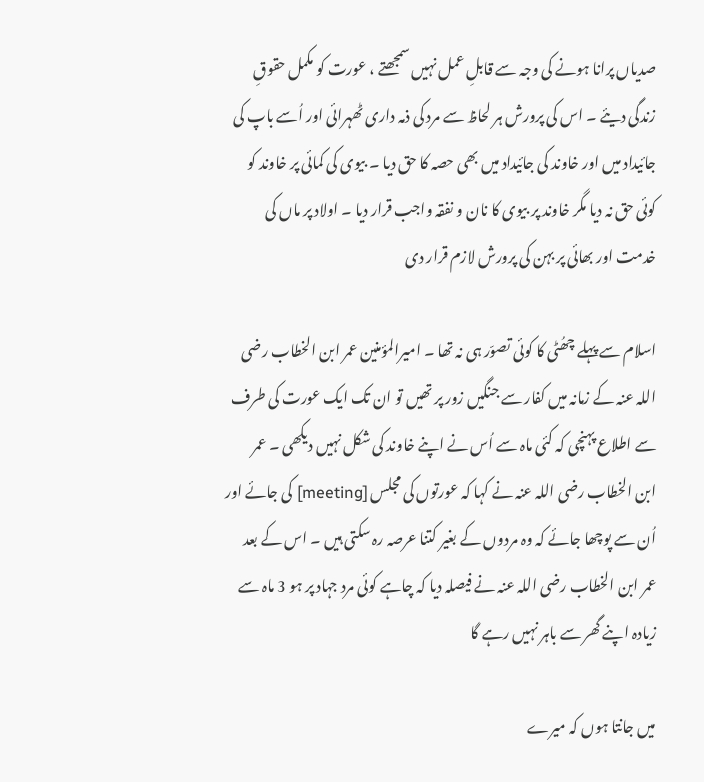صدیاں پرانا ہونے کی وجہ سے قابلِ عمل نہیں سمجھتے ، عورت کو مکمل حقوقِ زندگی دیئے ۔ اس کی پرورش ہر لحاظ سے مرد کی ذمہ داری ٹھہرائی اور اُسے باپ کی جائیداد میں اور خاوند کی جائیداد میں بھی حصہ کا حق دیا ۔ بیوی کی کمائی پر خاوند کو کوئی حق نہ دیا مگر خاوند پر بیوی کا نان و نفقہ واجب قرار دیا ۔ اولاد پر ماں کی خدمت اور بھائی پر بہن کی پرورش لازم قرار دی

اسلام سے پہلے چھُٹی کا کوئی تصوّر ہی نہ تھا ۔ امیرالمؤمنین عمر ابن الخطاب رضی اللہ عنہ کے زمانہ میں کفار سے جنگیں زور پر تھیں تو ان تک ایک عورت کی طرف سے اطلاع پہنچی کہ کئی ماہ سے اُس نے اپنے خاوند کی شکل نہیں دیکھی ۔ عمر ابن الخطاب رضی اللہ عنہ نے کہا کہ عورتوں کی مجلس [meeting] کی جائے اور اُن سے پوچھا جائے کہ وہ مردوں کے بغیر کتنا عرصہ رہ سکتی ہیں ۔ اس کے بعد عمر ابن الخطاب رضی اللہ عنہ نے فیصلہ دیا کہ چاہے کوئی مرد جہاد پر ہو 3 ماہ سے زیادہ اپنے گھر سے باہر نہیں رہے گا

میں جانتا ہوں کہ میرے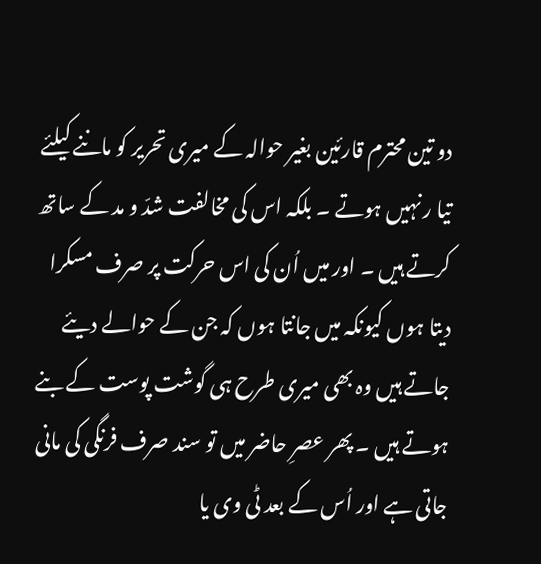دو تین محترم قارئین بغیر حوالہ کے میری تحریر کو ماننے کیلئے تیا ر نہیں ہوتے ۔ بلکہ اس کی مخالفت شدّ و مد کے ساتھ کرتے ہیں ۔ اور میں اُن کی اس حرکت پر صرف مسکرا دیتا ہوں کیونکہ میں جانتا ہوں کہ جن کے حوالے دیئے جاتے ہیں وہ بھی میری طرح ہی گوشت پوست کے بنے ہوتے ہیں ۔ پھر عصرِ حاضر میں تو سند صرف فرنگی کی مانی جاتی ہے اور اُس کے بعد ٹی وی یا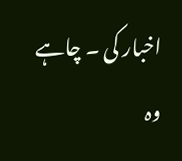اخبار کی ۔ چاہے وہ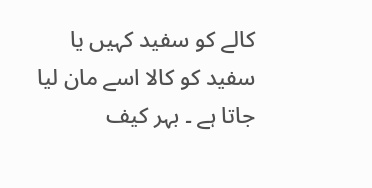کالے کو سفید کہیں یا سفید کو کالا اسے مان لیا جاتا ہے ۔ بہر کیف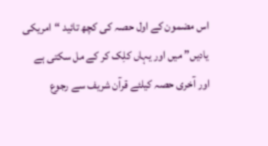اس مضمون کے اول حصہ کی کچھ تائید “امریکی یادیں” میں اور یہاں کلِک کر کے مل سکتی ہے اور آخری حصہ کیلئے قرآن شریف سے رجوع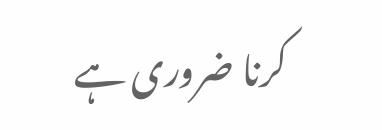کرنا ضروری ہے